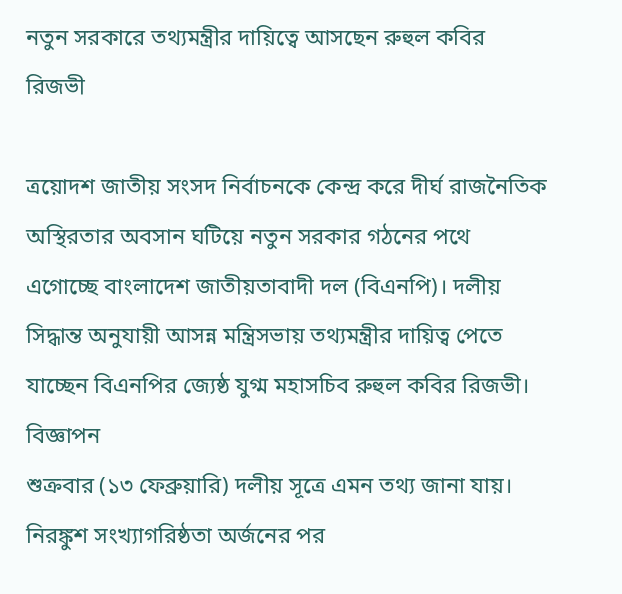নতুন সরকারে তথ্যমন্ত্রীর দায়িত্বে আসছেন রুহুল কবির রিজভী

ত্রয়োদশ জাতীয় সংসদ নির্বাচনকে কেন্দ্র করে দীর্ঘ রাজনৈতিক অস্থিরতার অবসান ঘটিয়ে নতুন সরকার গঠনের পথে এগোচ্ছে বাংলাদেশ জাতীয়তাবাদী দল (বিএনপি)। দলীয় সিদ্ধান্ত অনুযায়ী আসন্ন মন্ত্রিসভায় তথ্যমন্ত্রীর দায়িত্ব পেতে যাচ্ছেন বিএনপির জ্যেষ্ঠ যুগ্ম মহাসচিব রুহুল কবির রিজভী।
বিজ্ঞাপন
শুক্রবার (১৩ ফেব্রুয়ারি) দলীয় সূত্রে এমন তথ্য জানা যায়।
নিরঙ্কুশ সংখ্যাগরিষ্ঠতা অর্জনের পর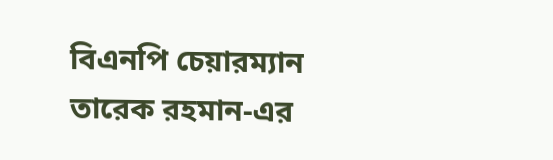বিএনপি চেয়ারম্যান তারেক রহমান-এর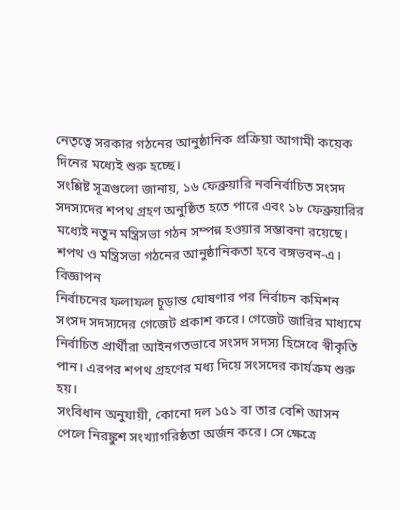নেতৃত্বে সরকার গঠনের আনুষ্ঠানিক প্রক্রিয়া আগামী কয়েক দিনের মধ্যেই শুরু হচ্ছে।
সংশ্লিষ্ট সূত্রগুলো জানায়, ১৬ ফেব্রুয়ারি নবনির্বাচিত সংসদ সদস্যদের শপথ গ্রহণ অনুষ্ঠিত হতে পারে এবং ১৮ ফেব্রুয়ারির মধ্যেই নতুন মন্ত্রিসভা গঠন সম্পন্ন হওয়ার সম্ভাবনা রয়েছে। শপথ ও মন্ত্রিসভা গঠনের আনুষ্ঠানিকতা হবে বঙ্গভবন-এ।
বিজ্ঞাপন
নির্বাচনের ফলাফল চূড়ান্ত ঘোষণার পর নির্বাচন কমিশন সংসদ সদস্যদের গেজেট প্রকাশ করে। গেজেট জারির মাধ্যমে নির্বাচিত প্রার্থীরা আইনগতভাবে সংসদ সদস্য হিসেবে স্বীকৃতি পান। এরপর শপথ গ্রহণের মধ্য দিয়ে সংসদের কার্যক্রম শুরু হয়।
সংবিধান অনুযায়ী, কোনো দল ১৫১ বা তার বেশি আসন পেলে নিরঙ্কুশ সংখ্যাগরিষ্ঠতা অর্জন করে। সে ক্ষেত্রে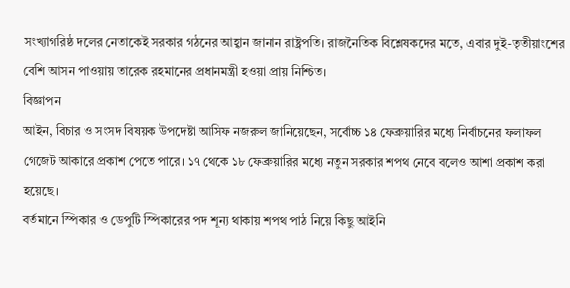সংখ্যাগরিষ্ঠ দলের নেতাকেই সরকার গঠনের আহ্বান জানান রাষ্ট্রপতি। রাজনৈতিক বিশ্লেষকদের মতে, এবার দুই-তৃতীয়াংশের বেশি আসন পাওয়ায় তারেক রহমানের প্রধানমন্ত্রী হওয়া প্রায় নিশ্চিত।
বিজ্ঞাপন
আইন, বিচার ও সংসদ বিষয়ক উপদেষ্টা আসিফ নজরুল জানিয়েছেন, সর্বোচ্চ ১৪ ফেব্রুয়ারির মধ্যে নির্বাচনের ফলাফল গেজেট আকারে প্রকাশ পেতে পারে। ১৭ থেকে ১৮ ফেব্রুয়ারির মধ্যে নতুন সরকার শপথ নেবে বলেও আশা প্রকাশ করা হয়েছে।
বর্তমানে স্পিকার ও ডেপুটি স্পিকারের পদ শূন্য থাকায় শপথ পাঠ নিয়ে কিছু আইনি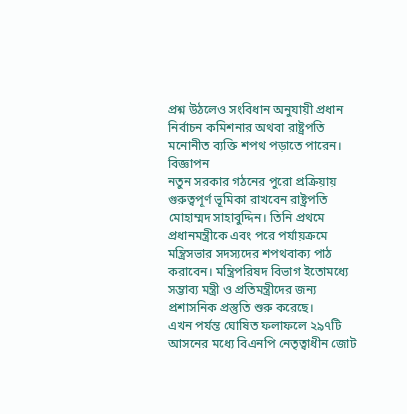প্রশ্ন উঠলেও সংবিধান অনুযায়ী প্রধান নির্বাচন কমিশনার অথবা রাষ্ট্রপতি মনোনীত ব্যক্তি শপথ পড়াতে পারেন।
বিজ্ঞাপন
নতুন সরকার গঠনের পুরো প্রক্রিয়ায় গুরুত্বপূর্ণ ভূমিকা রাখবেন রাষ্ট্রপতি মোহাম্মদ সাহাবুদ্দিন। তিনি প্রথমে প্রধানমন্ত্রীকে এবং পরে পর্যায়ক্রমে মন্ত্রিসভার সদস্যদের শপথবাক্য পাঠ করাবেন। মন্ত্রিপরিষদ বিভাগ ইতোমধ্যে সম্ভাব্য মন্ত্রী ও প্রতিমন্ত্রীদের জন্য প্রশাসনিক প্রস্তুতি শুরু করেছে।
এখন পর্যন্ত ঘোষিত ফলাফলে ২৯৭টি আসনের মধ্যে বিএনপি নেতৃত্বাধীন জোট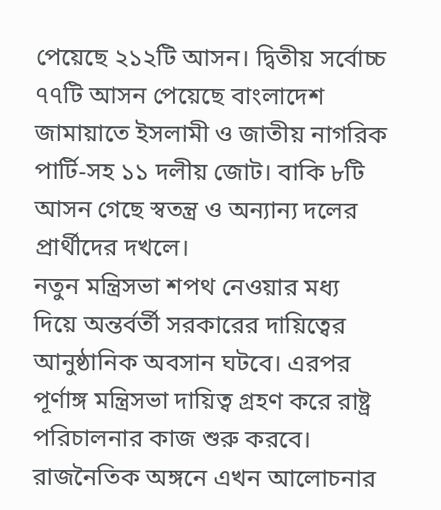পেয়েছে ২১২টি আসন। দ্বিতীয় সর্বোচ্চ ৭৭টি আসন পেয়েছে বাংলাদেশ জামায়াতে ইসলামী ও জাতীয় নাগরিক পার্টি-সহ ১১ দলীয় জোট। বাকি ৮টি আসন গেছে স্বতন্ত্র ও অন্যান্য দলের প্রার্থীদের দখলে।
নতুন মন্ত্রিসভা শপথ নেওয়ার মধ্য দিয়ে অন্তর্বর্তী সরকারের দায়িত্বের আনুষ্ঠানিক অবসান ঘটবে। এরপর পূর্ণাঙ্গ মন্ত্রিসভা দায়িত্ব গ্রহণ করে রাষ্ট্র পরিচালনার কাজ শুরু করবে। রাজনৈতিক অঙ্গনে এখন আলোচনার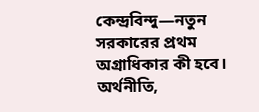কেন্দ্রবিন্দু—নতুন সরকারের প্রথম অগ্রাধিকার কী হবে। অর্থনীতি,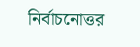নির্বাচনোত্তর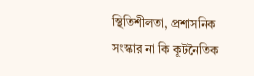স্থিতিশীলতা, প্রশাসনিক সংস্কার না কি কূটনৈতিক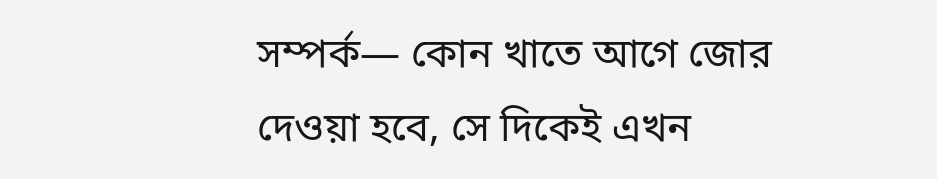সম্পর্ক— কোন খাতে আগে জোর দেওয়া হবে, সে দিকেই এখন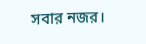সবার নজর।